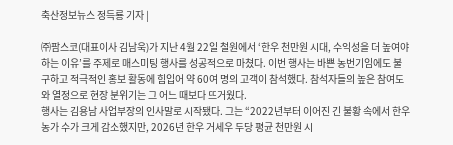축산정보뉴스 정득룡 기자 |

㈜팜스코(대표이사 김남욱)가 지난 4월 22일 철원에서 ‘한우 천만원 시대, 수익성을 더 높여야 하는 이유’를 주제로 매스미팅 행사를 성공적으로 마쳤다. 이번 행사는 바쁜 농번기임에도 불구하고 적극적인 홍보 활동에 힘입어 약 60여 명의 고객이 참석했다. 참석자들의 높은 참여도와 열정으로 현장 분위기는 그 어느 때보다 뜨거웠다.
행사는 김용남 사업부장의 인사말로 시작됐다. 그는 “2022년부터 이어진 긴 불황 속에서 한우 농가 수가 크게 감소했지만, 2026년 한우 거세우 두당 평균 천만원 시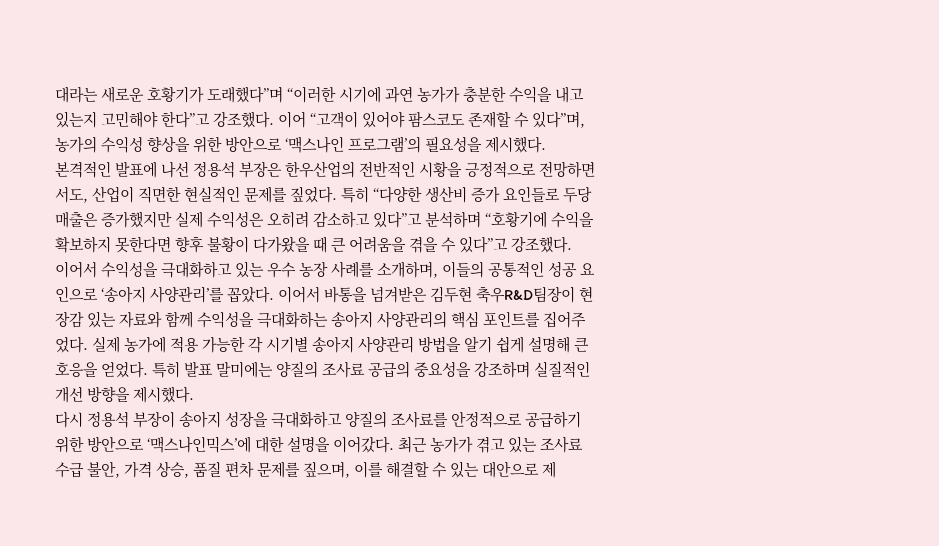대라는 새로운 호황기가 도래했다”며 “이러한 시기에 과연 농가가 충분한 수익을 내고 있는지 고민해야 한다”고 강조했다. 이어 “고객이 있어야 팜스코도 존재할 수 있다”며, 농가의 수익성 향상을 위한 방안으로 ‘맥스나인 프로그램’의 필요성을 제시했다.
본격적인 발표에 나선 정용석 부장은 한우산업의 전반적인 시황을 긍정적으로 전망하면서도, 산업이 직면한 현실적인 문제를 짚었다. 특히 “다양한 생산비 증가 요인들로 두당 매출은 증가했지만 실제 수익성은 오히려 감소하고 있다”고 분석하며 “호황기에 수익을 확보하지 못한다면 향후 불황이 다가왔을 때 큰 어려움을 겪을 수 있다”고 강조했다.
이어서 수익성을 극대화하고 있는 우수 농장 사례를 소개하며, 이들의 공통적인 성공 요인으로 ‘송아지 사양관리’를 꼽았다. 이어서 바통을 넘겨받은 김두현 축우R&D팀장이 현장감 있는 자료와 함께 수익성을 극대화하는 송아지 사양관리의 핵심 포인트를 집어주었다. 실제 농가에 적용 가능한 각 시기별 송아지 사양관리 방법을 알기 쉽게 설명해 큰 호응을 얻었다. 특히 발표 말미에는 양질의 조사료 공급의 중요성을 강조하며 실질적인 개선 방향을 제시했다.
다시 정용석 부장이 송아지 성장을 극대화하고 양질의 조사료를 안정적으로 공급하기 위한 방안으로 ‘맥스나인믹스’에 대한 설명을 이어갔다. 최근 농가가 겪고 있는 조사료 수급 불안, 가격 상승, 품질 편차 문제를 짚으며, 이를 해결할 수 있는 대안으로 제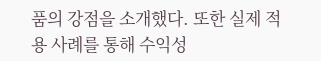품의 강점을 소개했다. 또한 실제 적용 사례를 통해 수익성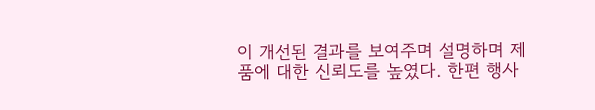이 개선된 결과를 보여주며 설명하며 제품에 대한 신뢰도를 높였다. 한편 행사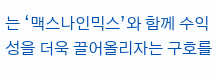는 ‘맥스나인믹스’와 함께 수익성을 더욱 끌어올리자는 구호를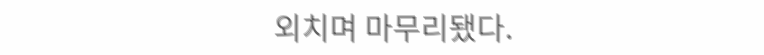외치며 마무리됐다.